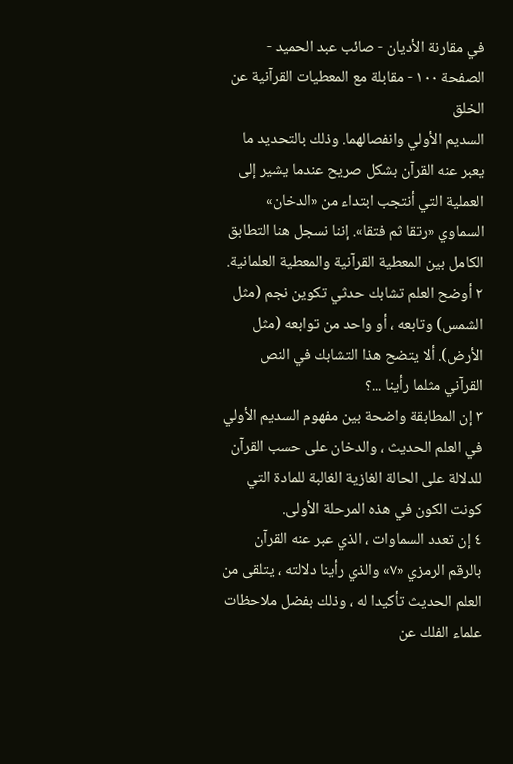في مقارنة الأديان - صائب عبد الحميد - الصفحة ١٠٠ - مقابلة مع المعطيات القرآنية عن الخلق
السديم الأولي وانفصالهما. وذلك بالتحديد ما يعبر عنه القرآن بشكل صريح عندما يشير إلى العملية التي أنتجب ابتداء من «الدخان» السماوي «رتقا ثم فتقا». إننا نسجل هنا التطابق الكامل بين المعطية القرآنية والمعطية العلمانية.
٢ أوضح العلم تشابك حدثي تكوين نجم (مثل الشمس) وتابعه ، أو واحد من توابعه (مثل الأرض). ألا يتضح هذا التشابك في النص القرآني مثلما رأينا ...؟
٣ إن المطابقة واضحة بين مفهوم السديم الأولي في العلم الحديث ، والدخان على حسب القرآن للدلالة على الحالة الغازية الغالبة للمادة التي كونت الكون في هذه المرحلة الأولى.
٤ إن تعدد السماوات ، الذي عبر عنه القرآن بالرقم الرمزي «٧» والذي رأينا دلالته ، يتلقى من العلم الحديث تأكيدا له ، وذلك بفضل ملاحظات علماء الفلك عن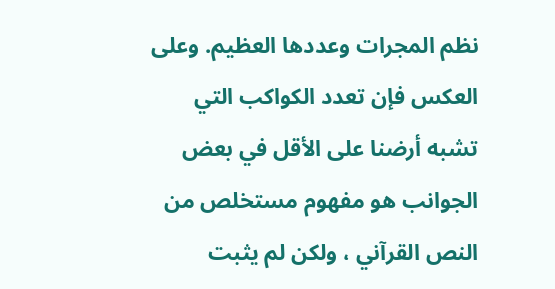نظم المجرات وعددها العظيم. وعلى العكس فإن تعدد الكواكب التي تشبه أرضنا على الأقل في بعض الجوانب هو مفهوم مستخلص من النص القرآني ، ولكن لم يثبت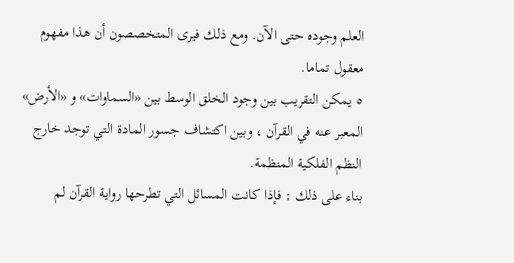العلم وجوده حتى الآن. ومع ذلك فيرى المتخصصون أن هذا مفهوم معقول تماما.
٥ يمكن التقريب بين وجود الخلق الوسط بين «السماوات» و «الأرض» المعبر عنه في القرآن ، وبين اكتشاف جسور المادة التي توجد خارج النظم الفلكية المنظمة.
بناء على ذلك : فإذا كانت المسائل التي تطرحها رواية القرآن لم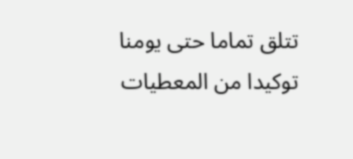تتلق تماما حتى يومنا توكيدا من المعطيات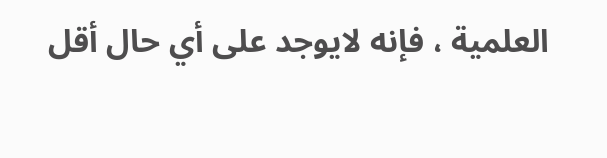العلمية ، فإنه لايوجد على أي حال أقل